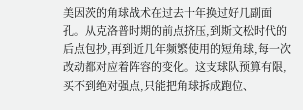美因茨的角球战术在过去十年换过好几副面孔。从克洛普时期的前点挤压,到斯文松时代的后点包抄,再到近几年频繁使用的短角球,每一次改动都对应着阵容的变化。这支球队预算有限,买不到绝对强点,只能把角球拆成跑位、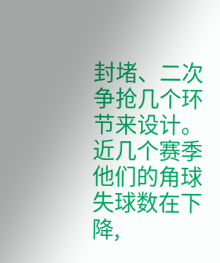封堵、二次争抢几个环节来设计。近几个赛季他们的角球失球数在下降,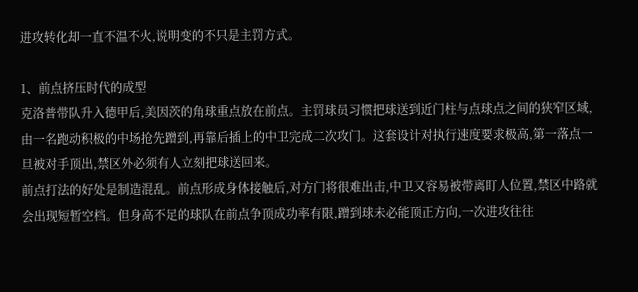进攻转化却一直不温不火,说明变的不只是主罚方式。

1、前点挤压时代的成型
克洛普带队升入德甲后,美因茨的角球重点放在前点。主罚球员习惯把球送到近门柱与点球点之间的狭窄区域,由一名跑动积极的中场抢先蹭到,再靠后插上的中卫完成二次攻门。这套设计对执行速度要求极高,第一落点一旦被对手顶出,禁区外必须有人立刻把球送回来。
前点打法的好处是制造混乱。前点形成身体接触后,对方门将很难出击,中卫又容易被带离盯人位置,禁区中路就会出现短暂空档。但身高不足的球队在前点争顶成功率有限,蹭到球未必能顶正方向,一次进攻往往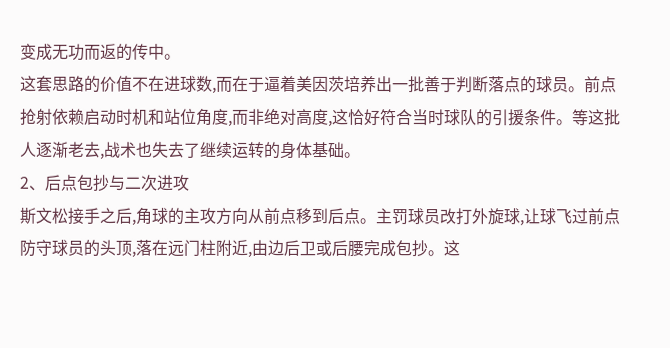变成无功而返的传中。
这套思路的价值不在进球数,而在于逼着美因茨培养出一批善于判断落点的球员。前点抢射依赖启动时机和站位角度,而非绝对高度,这恰好符合当时球队的引援条件。等这批人逐渐老去,战术也失去了继续运转的身体基础。
2、后点包抄与二次进攻
斯文松接手之后,角球的主攻方向从前点移到后点。主罚球员改打外旋球,让球飞过前点防守球员的头顶,落在远门柱附近,由边后卫或后腰完成包抄。这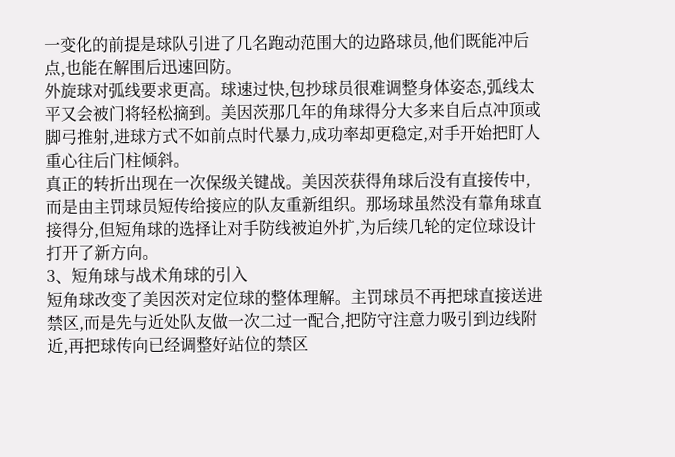一变化的前提是球队引进了几名跑动范围大的边路球员,他们既能冲后点,也能在解围后迅速回防。
外旋球对弧线要求更高。球速过快,包抄球员很难调整身体姿态,弧线太平又会被门将轻松摘到。美因茨那几年的角球得分大多来自后点冲顶或脚弓推射,进球方式不如前点时代暴力,成功率却更稳定,对手开始把盯人重心往后门柱倾斜。
真正的转折出现在一次保级关键战。美因茨获得角球后没有直接传中,而是由主罚球员短传给接应的队友重新组织。那场球虽然没有靠角球直接得分,但短角球的选择让对手防线被迫外扩,为后续几轮的定位球设计打开了新方向。
3、短角球与战术角球的引入
短角球改变了美因茨对定位球的整体理解。主罚球员不再把球直接送进禁区,而是先与近处队友做一次二过一配合,把防守注意力吸引到边线附近,再把球传向已经调整好站位的禁区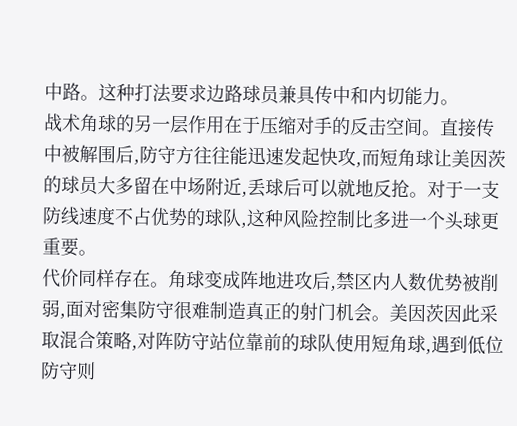中路。这种打法要求边路球员兼具传中和内切能力。
战术角球的另一层作用在于压缩对手的反击空间。直接传中被解围后,防守方往往能迅速发起快攻,而短角球让美因茨的球员大多留在中场附近,丢球后可以就地反抢。对于一支防线速度不占优势的球队,这种风险控制比多进一个头球更重要。
代价同样存在。角球变成阵地进攻后,禁区内人数优势被削弱,面对密集防守很难制造真正的射门机会。美因茨因此采取混合策略,对阵防守站位靠前的球队使用短角球,遇到低位防守则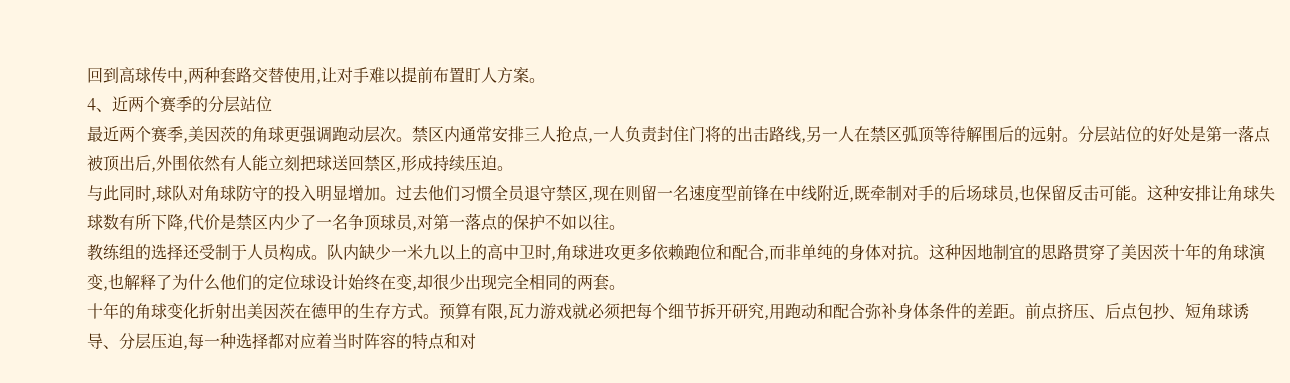回到高球传中,两种套路交替使用,让对手难以提前布置盯人方案。
4、近两个赛季的分层站位
最近两个赛季,美因茨的角球更强调跑动层次。禁区内通常安排三人抢点,一人负责封住门将的出击路线,另一人在禁区弧顶等待解围后的远射。分层站位的好处是第一落点被顶出后,外围依然有人能立刻把球送回禁区,形成持续压迫。
与此同时,球队对角球防守的投入明显增加。过去他们习惯全员退守禁区,现在则留一名速度型前锋在中线附近,既牵制对手的后场球员,也保留反击可能。这种安排让角球失球数有所下降,代价是禁区内少了一名争顶球员,对第一落点的保护不如以往。
教练组的选择还受制于人员构成。队内缺少一米九以上的高中卫时,角球进攻更多依赖跑位和配合,而非单纯的身体对抗。这种因地制宜的思路贯穿了美因茨十年的角球演变,也解释了为什么他们的定位球设计始终在变,却很少出现完全相同的两套。
十年的角球变化折射出美因茨在德甲的生存方式。预算有限,瓦力游戏就必须把每个细节拆开研究,用跑动和配合弥补身体条件的差距。前点挤压、后点包抄、短角球诱导、分层压迫,每一种选择都对应着当时阵容的特点和对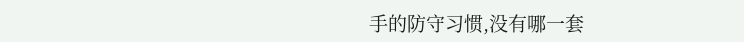手的防守习惯,没有哪一套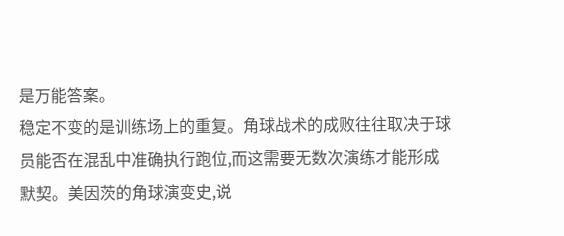是万能答案。
稳定不变的是训练场上的重复。角球战术的成败往往取决于球员能否在混乱中准确执行跑位,而这需要无数次演练才能形成默契。美因茨的角球演变史,说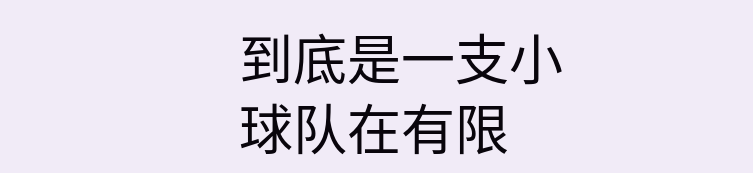到底是一支小球队在有限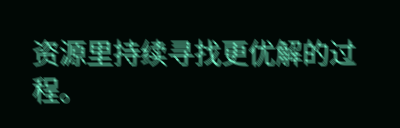资源里持续寻找更优解的过程。